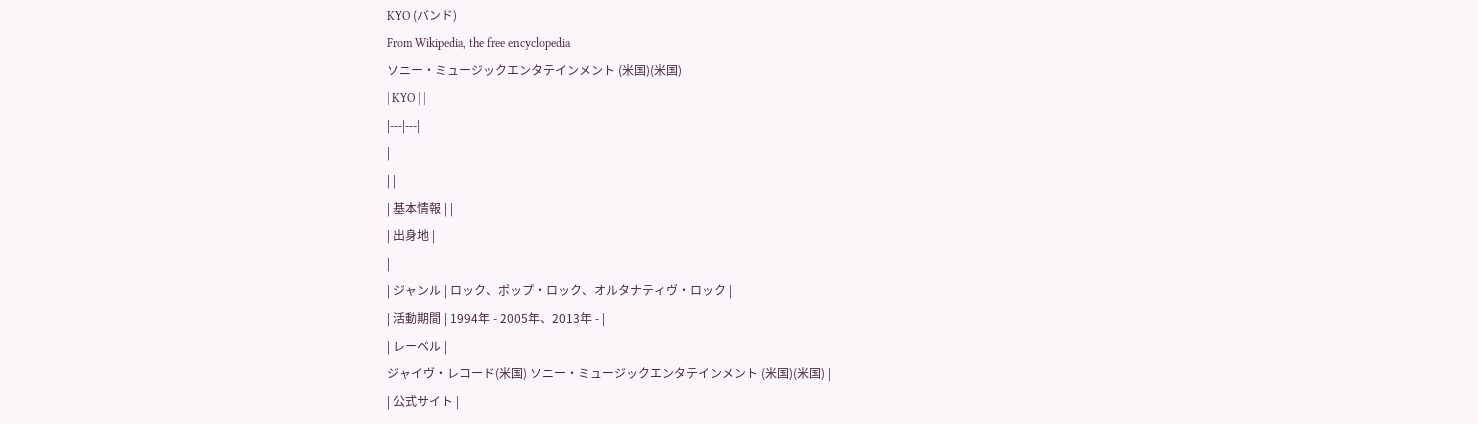KYO (バンド)
From Wikipedia, the free encyclopedia
ソニー・ミュージックエンタテインメント (米国)(米国)
| KYO | |
|---|---|
|
| |
| 基本情報 | |
| 出身地 |
|
| ジャンル | ロック、ポップ・ロック、オルタナティヴ・ロック |
| 活動期間 | 1994年 - 2005年、2013年 - |
| レーベル |
ジャイヴ・レコード(米国) ソニー・ミュージックエンタテインメント (米国)(米国) |
| 公式サイト |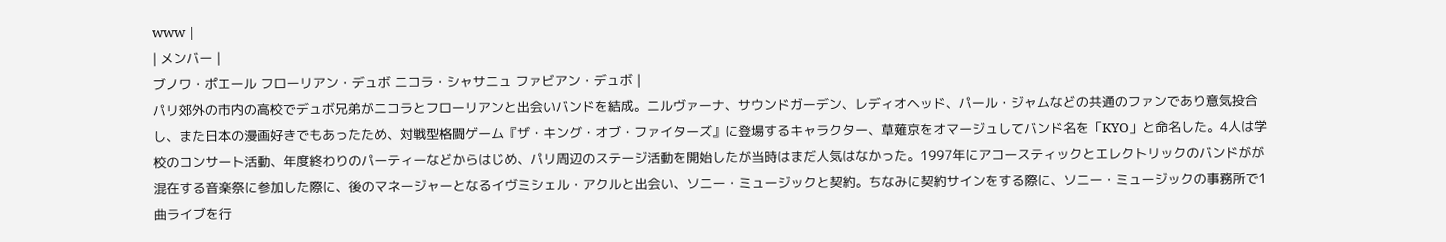www |
| メンバー |
ブノワ・ポエール フローリアン・デュボ ニコラ・シャサニュ ファビアン・デュボ |
パリ郊外の市内の高校でデュボ兄弟がニコラとフローリアンと出会いバンドを結成。ニルヴァーナ、サウンドガーデン、レディオヘッド、パール・ジャムなどの共通のファンであり意気投合し、また日本の漫画好きでもあったため、対戦型格闘ゲーム『ザ・キング・オブ・ファイターズ』に登場するキャラクター、草薙京をオマージュしてバンド名を「KYO」と命名した。4人は学校のコンサート活動、年度終わりのパーティーなどからはじめ、パリ周辺のステージ活動を開始したが当時はまだ人気はなかった。1997年にアコースティックとエレクトリックのバンドがが混在する音楽祭に参加した際に、後のマネージャーとなるイヴミシェル・アクルと出会い、ソニー・ミュージックと契約。ちなみに契約サインをする際に、ソニー・ミュージックの事務所で1曲ライブを行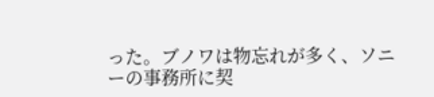った。ブノワは物忘れが多く、ソニーの事務所に契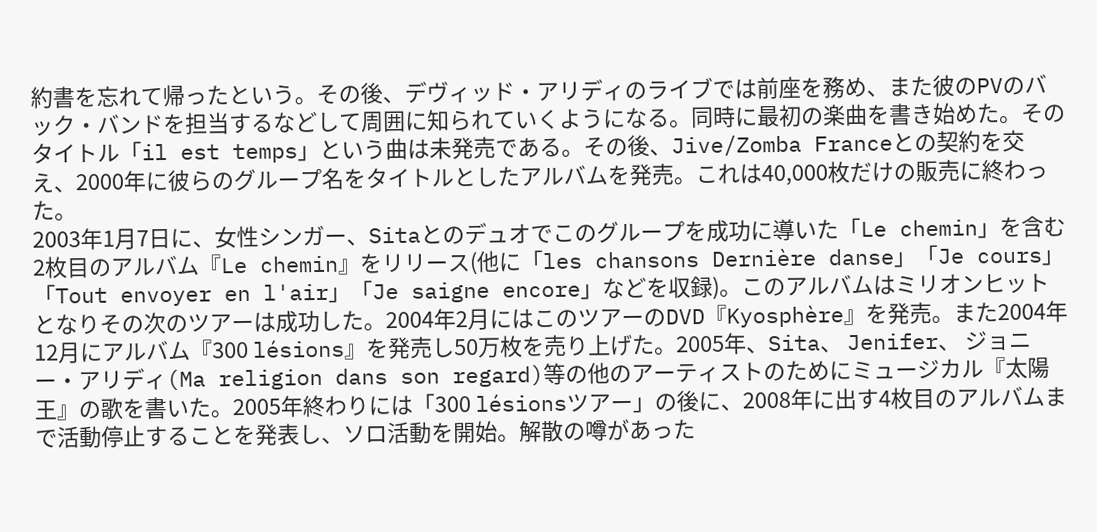約書を忘れて帰ったという。その後、デヴィッド・アリディのライブでは前座を務め、また彼のPVのバック・バンドを担当するなどして周囲に知られていくようになる。同時に最初の楽曲を書き始めた。そのタイトル「il est temps」という曲は未発売である。その後、Jive/Zomba Franceとの契約を交え、2000年に彼らのグループ名をタイトルとしたアルバムを発売。これは40,000枚だけの販売に終わった。
2003年1月7日に、女性シンガー、Sitaとのデュオでこのグループを成功に導いた「Le chemin」を含む2枚目のアルバム『Le chemin』をリリース(他に「les chansons Dernière danse」「Je cours」「Tout envoyer en l'air」「Je saigne encore」などを収録)。このアルバムはミリオンヒットとなりその次のツアーは成功した。2004年2月にはこのツアーのDVD『Kyosphère』を発売。また2004年12月にアルバム『300 lésions』を発売し50万枚を売り上げた。2005年、Sita、 Jenifer、 ジョニー・アリディ(Ma religion dans son regard)等の他のアーティストのためにミュージカル『太陽王』の歌を書いた。2005年終わりには「300 lésionsツアー」の後に、2008年に出す4枚目のアルバムまで活動停止することを発表し、ソロ活動を開始。解散の噂があった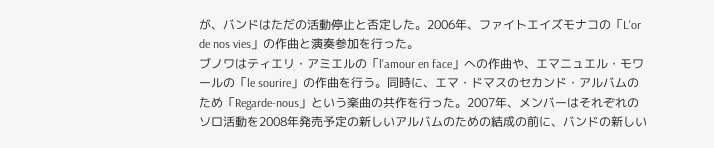が、バンドはただの活動停止と否定した。2006年、ファイトエイズモナコの「L'or de nos vies」の作曲と演奏参加を行った。
ブノワはティエリ・アミエルの「l'amour en face」への作曲や、エマニュエル・モワールの「le sourire」の作曲を行う。同時に、エマ・ドマスのセカンド・アルバムのため「Regarde-nous」という楽曲の共作を行った。2007年、メンバーはそれぞれのソロ活動を2008年発売予定の新しいアルバムのための結成の前に、バンドの新しい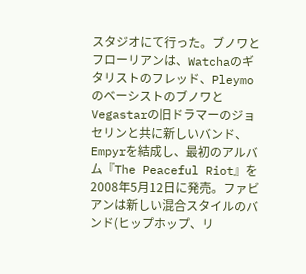スタジオにて行った。ブノワとフローリアンは、Watchaのギタリストのフレッド、PleymoのベーシストのブノワとVegastarの旧ドラマーのジョセリンと共に新しいバンド、Empyrを結成し、最初のアルバム『The Peaceful Riot』を2008年5月12日に発売。ファビアンは新しい混合スタイルのバンド(ヒップホップ、リ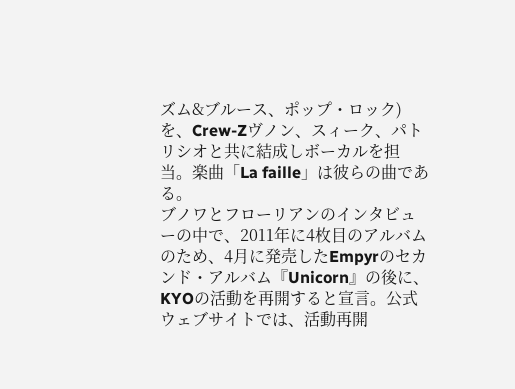ズム&ブルース、ポップ・ロック)を、Crew-Zヴノン、スィーク、パトリシオと共に結成しボーカルを担当。楽曲「La faille」は彼らの曲である。
ブノワとフローリアンのインタビューの中で、2011年に4枚目のアルバムのため、4月に発売したEmpyrのセカンド・アルバム『Unicorn』の後に、KYOの活動を再開すると宣言。公式ウェブサイトでは、活動再開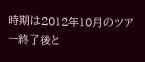時期は2012年10月のツアー終了後と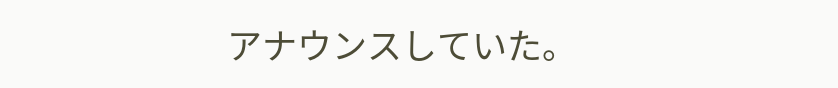アナウンスしていた。